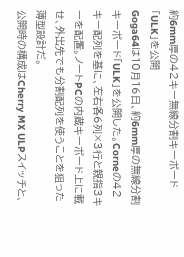約6mm厚の42キー無線分割キーボード「ULK」を公開
Goga64は10月16日、約6mm厚の無線分割キーボード「ULK」を公開した。Corneの42キー配列を基に、左右各6列×3行と親指3キーを配置。ノートPCの内蔵キーボード上に載せ、外出先でも分割配列を使うことを狙った薄型設計だ。
公開時の構成はCherry MX ULPスイッチと、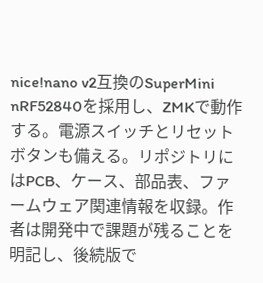nice!nano v2互換のSuperMini nRF52840を採用し、ZMKで動作する。電源スイッチとリセットボタンも備える。リポジトリにはPCB、ケース、部品表、ファームウェア関連情報を収録。作者は開発中で課題が残ることを明記し、後続版で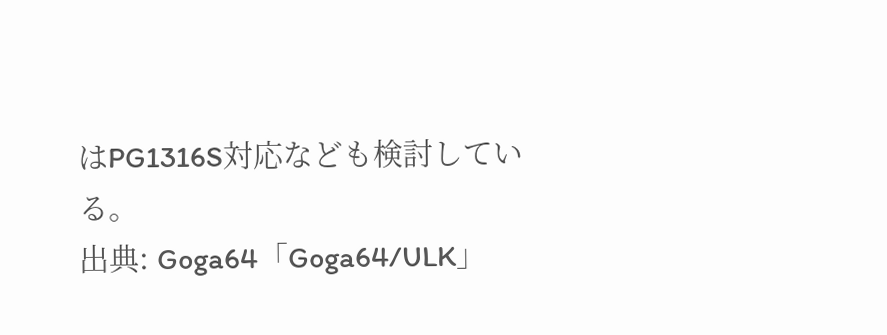はPG1316S対応なども検討している。
出典: Goga64「Goga64/ULK」